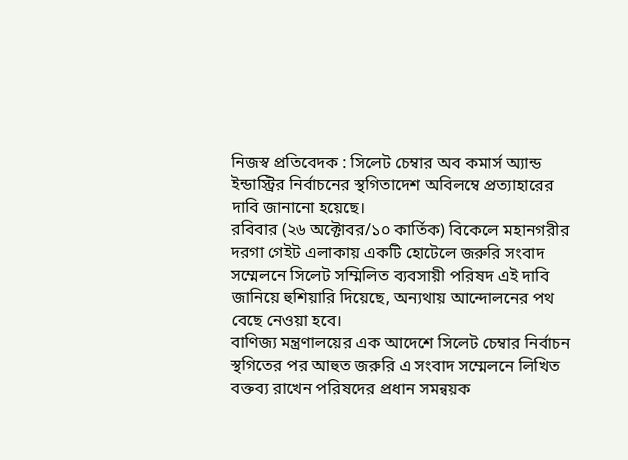নিজস্ব প্রতিবেদক : সিলেট চেম্বার অব কমার্স অ্যান্ড ইন্ডাস্ট্রির নির্বাচনের স্থগিতাদেশ অবিলম্বে প্রত্যাহারের দাবি জানানো হয়েছে।
রবিবার (২৬ অক্টোবর/১০ কার্তিক) বিকেলে মহানগরীর দরগা গেইট এলাকায় একটি হোটেলে জরুরি সংবাদ সম্মেলনে সিলেট সম্মিলিত ব্যবসায়ী পরিষদ এই দাবি জানিয়ে হুশিয়ারি দিয়েছে, অন্যথায় আন্দোলনের পথ বেছে নেওয়া হবে।
বাণিজ্য মন্ত্রণালয়ের এক আদেশে সিলেট চেম্বার নির্বাচন স্থগিতের পর আহুত জরুরি এ সংবাদ সম্মেলনে লিখিত বক্তব্য রাখেন পরিষদের প্রধান সমন্বয়ক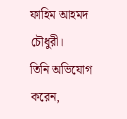ফাহিম আহমদ চৌধুরী।
তিনি অভিযোগ করেন,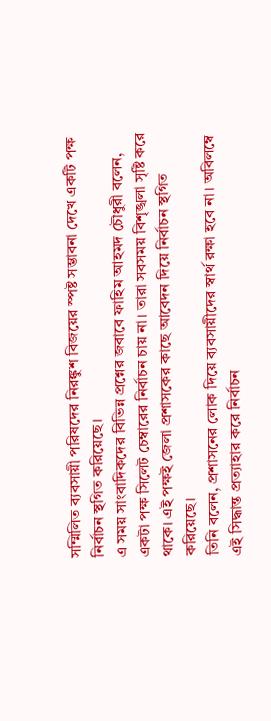সম্মিলিত ব্যবসায়ী পরিষদের নিরঙ্কুশ বিজয়ের স্পষ্ট সম্ভাবনা দেখে একটি পক্ষ নির্বাচন স্থগিত করিয়েছে।
এ সময় সাংবাদিকদের বিভিন্ন প্রশ্নের জবাবে ফাহিম আহমদ চৌধুরী বলেন, একটা পক্ষ সিলেট চেম্বারের নির্বাচন চায় না। তারা সবসময় বিশৃঙ্খলা সৃষ্টি করে থাকে। এই পক্ষই জেলা প্রশাসকের কাছে আবেদন দিয়ে নির্বাচন স্থগিত করিয়েছে।
তিনি বলেন, প্রশাসনের লোক দিয়ে ব্যবসায়ীদের স্বার্থ রক্ষা হবে না। অবিলম্বে এই সিদ্ধান্ত প্রত্যাহার করে নির্বাচন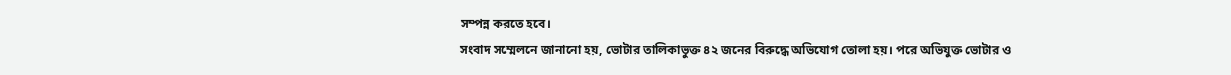সম্পন্ন করতে হবে।
সংবাদ সম্মেলনে জানানো হয়, ভোটার তালিকাভুক্ত ৪২ জনের বিরুদ্ধে অভিযোগ তোলা হয়। পরে অভিযুক্ত ভোটার ও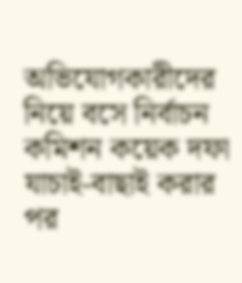অভিযোগকারীদের নিয়ে বসে নির্বাচন কমিশন কয়েক দফা যাচাই-বাছাই করার পর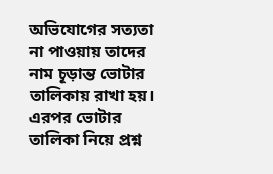অভিযোগের সত্যতা না পাওয়ায় তাদের নাম চূড়ান্ত ভোটার তালিকায় রাখা হয়। এরপর ভোটার তালিকা নিয়ে প্রশ্ন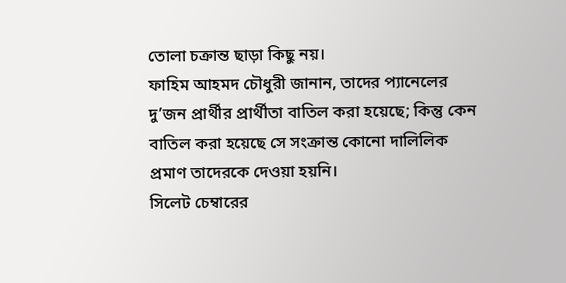তোলা চক্রান্ত ছাড়া কিছু নয়।
ফাহিম আহমদ চৌধুরী জানান, তাদের প্যানেলের দু’জন প্রার্থীর প্রার্থীতা বাতিল করা হয়েছে; কিন্তু কেন বাতিল করা হয়েছে সে সংক্রান্ত কোনো দালিলিক প্রমাণ তাদেরকে দেওয়া হয়নি।
সিলেট চেম্বারের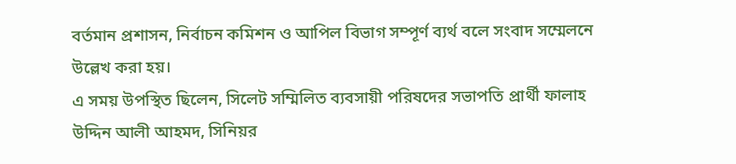বর্তমান প্রশাসন, নির্বাচন কমিশন ও আপিল বিভাগ সম্পূর্ণ ব্যর্থ বলে সংবাদ সম্মেলনে উল্লেখ করা হয়।
এ সময় উপস্থিত ছিলেন, সিলেট সম্মিলিত ব্যবসায়ী পরিষদের সভাপতি প্রার্থী ফালাহ উদ্দিন আলী আহমদ, সিনিয়র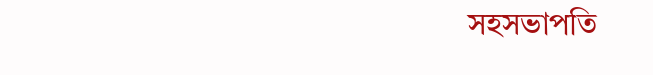সহসভাপতি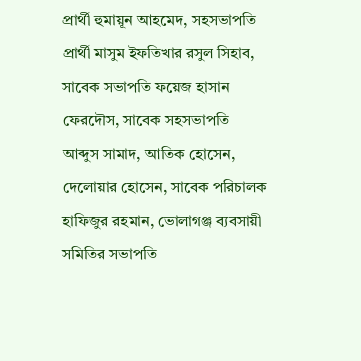প্রার্থী হুমায়ূন আহমেদ, সহসভাপতি প্রার্থী মাসুম ইফতিখার রসুল সিহাব, সাবেক সভাপতি ফয়েজ হাসান ফেরদৌস, সাবেক সহসভাপতি আব্দুস সামাদ, আতিক হোসেন, দেলোয়ার হোসেন, সাবেক পরিচালক হাফিজুর রহমান, ভোলাগঞ্জ ব্যবসায়ী সমিতির সভাপতি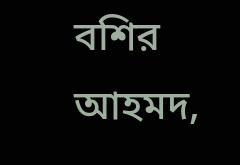বশির আহমদ,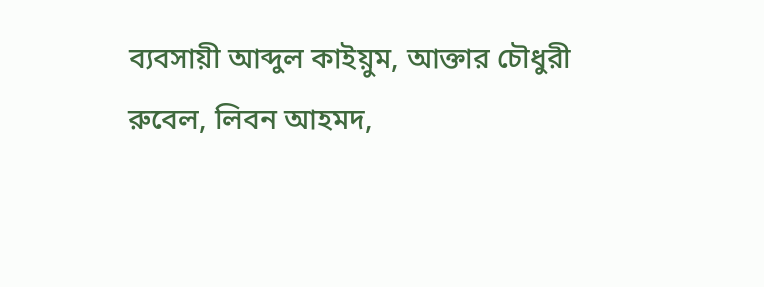ব্যবসায়ী আব্দুল কাইয়ুম, আক্তার চৌধুরী রুবেল, লিবন আহমদ,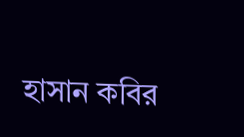হাসান কবির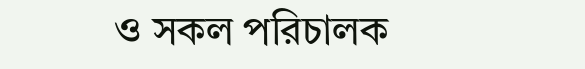ও সকল পরিচালক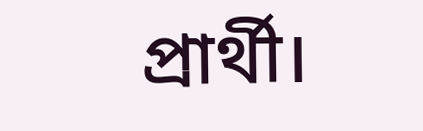প্রার্থী।